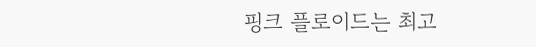핑크 플로이드는 최고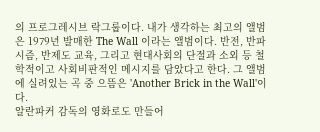의 프로그레시브 락그룹이다. 내가 생각하는 최고의 앨범은 1979년 발매한 The Wall 이라는 앨범이다. 반전, 반파시즘, 반제도 교육, 그리고 현대사회의 단절과 소외 등 철학적이고 사회비판적인 메시지를 담았다고 한다. 그 앨범에 실려있는 곡 중 으뜸은 'Another Brick in the Wall'이다.
알란파커 감독의 영화로도 만들어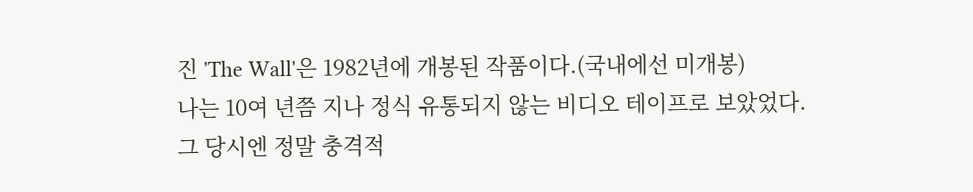진 'The Wall'은 1982년에 개봉된 작품이다.(국내에선 미개봉)
나는 10여 년쯤 지나 정식 유통되지 않는 비디오 테이프로 보았었다.
그 당시엔 정말 충격적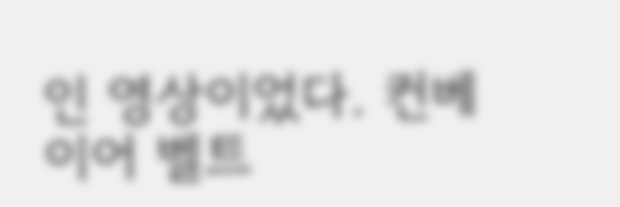인 영상이었다. 컨베이어 벨트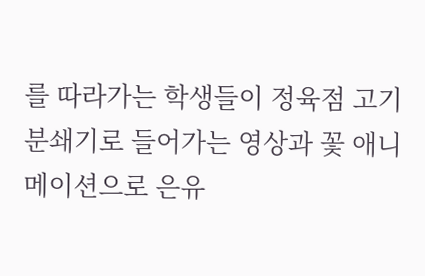를 따라가는 학생들이 정육점 고기 분쇄기로 들어가는 영상과 꽃 애니메이션으로 은유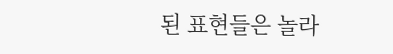된 표현들은 놀라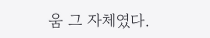움 그 자체였다.